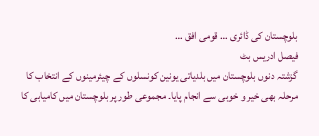بلوچستان کی ڈائری … قومی افق …
فیصل ادریس بٹ
گزشتہ دنوں بلوچستان میں بلدیاتی یونین کونسلوں کے چیئرمینوں کے انتخاب کا مرحلہ بھی خیر و خوبی سے انجام پایا۔ مجموعی طور پر بلوچستان میں کامیابی کا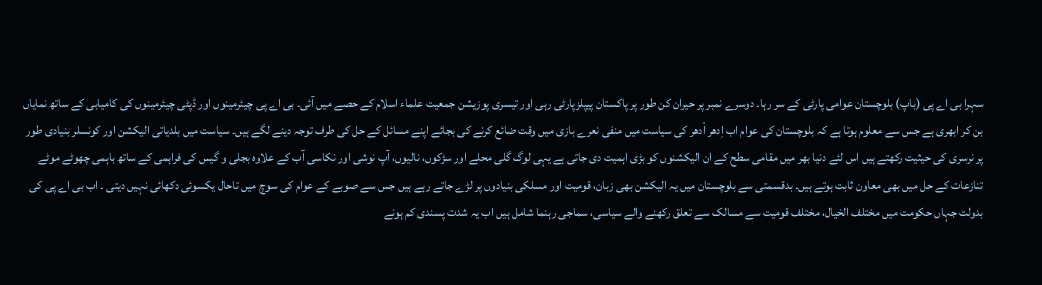سہرا بی اے پی (باپ) بلوچستان عوامی پارٹی کے سر رہا۔ دوسرے نمبر پر حیران کن طور پر پاکستان پیپلزپارٹی رہی اور تیسری پوزیشن جمعیت علماء اسلام کے حصے میں آئی۔ بی اے پی چیئرمینوں اور ڈپٹی چیئرمینوں کی کامیابی کے ساتھ نمایاں بن کر ابھری ہے جس سے معلوم ہوتا ہے کہ بلوچستان کی عوام اب اِدھر اْدھر کی سیاست میں منفی نعرے بازی میں وقت ضائع کرنے کی بجائے اپنے مسائل کے حل کی طرف توجہ دینے لگے ہیں۔ سیاست میں بلدیاتی الیکشن اور کونسلر بنیادی طور پر نرسری کی حیثیت رکھتے ہیں اس لئے دنیا بھر میں مقامی سطح کے ان الیکشنوں کو بڑی اہمیت دی جاتی ہے یہی لوگ گلی محلے اور سڑکوں، نالیوں، آپ نوشی اور نکاسی آب کے علاوہ بجلی و گیس کی فراہمی کے ساتھ باہمی چھوٹے موٹے تنازعات کے حل میں بھی معاون ثابت ہوتے ہیں۔ بدقسمتی سے بلوچستان میں یہ الیکشن بھی زبان، قومیت اور مسلکی بنیادوں پر لڑے جاتے رہے ہیں جس سے صوبے کے عوام کی سوچ میں تاحال یکسوئی دکھائی نہیں دیتی ۔ اب بی اے پی کی بدولت جہاں حکومت میں مختلف الخیال، مختلف قومیت سے مسالک سے تعلق رکھنے والے سیاسی، سماجی رہنما شامل ہیں اب یہ شدت پسندی کم ہونے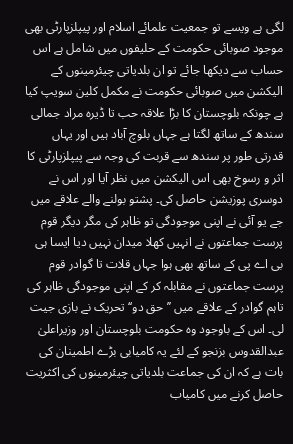لگی ہے ویسے تو جمعیت علمائے اسلام اور پیپلزپارٹی بھی موجود صوبائی حکومت کے حلیفوں میں شامل ہے اس حساب سے دیکھا جائے تو ان بلدیاتی چیئرمینوں کے الیکشن میں صوبائی حکومت نے مکمل کلین سویپ کیا ہے چونکہ بلوچستان کا بڑا علاقہ حب تا ڈیرہ مراد جمالی سندھ کے ساتھ لگتا ہے جہاں بلوچ آباد ہیں اور یہاں قدرتی طور پر سندھ سے قربت کی وجہ سے پیپلزپارٹی کا اثر و رسوخ بھی اس الیکشن میں نظر آیا اور اس نے دوسری پوزیشن حاصل کی۔ پشتو بولنے والے علاقے میں جے یو آئی نے اپنی موجودگی تو ظاہر کی مگر دیگر قوم پرست جماعتوں نے انہیں کھلا میدان نہیں دیا ایسا ہی بی اے پی کے ساتھ بھی ہوا جہاں قلات تا گوادر قوم پرست جماعتوں نے مقابلہ کر کے اپنی موجودگی ظاہر کی تاہم گوادر کے علاقے میں ’’حق دو‘‘ تحریک نے بازی جیت لی۔ اس کے باوجود وہ حکومت بلوچستان اور وزیراعلیٰ عبدالقدوس بزنجو کے لئے یہ کامیابی بڑے اطمینان کی بات ہے کہ ان کی جماعت بلدیاتی چیئرمینوں کی اکثریت حاصل کرنے میں کامیاب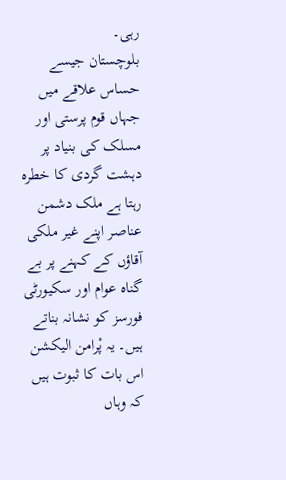رہی۔
بلوچستان جیسے حساس علاقے میں جہاں قوم پرستی اور مسلک کی بنیاد پر دہشت گردی کا خطرہ رہتا ہے ملک دشمن عناصر اپنے غیر ملکی آقاؤں کے کہنے پر بے گناہ عوام اور سکیورٹی فورسز کو نشانہ بناتے ہیں۔ یہ پْرامن الیکشن اس بات کا ثبوت ہیں کہ وہاں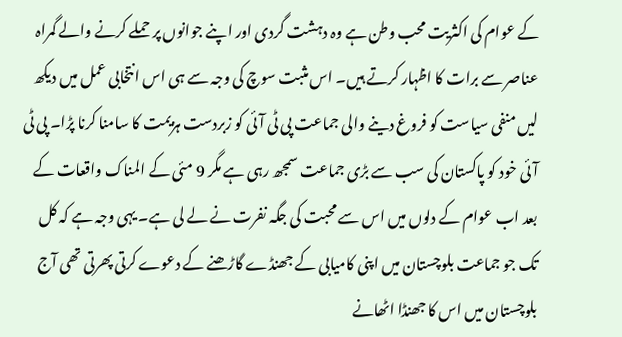کے عوام کی اکثریت محب وطن ہے وہ دہشت گردی اور اپنے جوانوں پر حملے کرنے والے گمراہ عناصر سے برات کا اظہار کرتے ہیں۔ اس مثبت سوچ کی وجہ سے ہی اس انتخابی عمل میں دیکھ لیں منفی سیاست کو فروغ دینے والی جماعت پی ٹی آئی کو زبردست ہزیمت کا سامنا کرنا پڑا۔ پی ٹی آئی خود کو پاکستان کی سب سے بڑی جماعت سمجھ رہی ہے مگر 9 مئی کے المناک واقعات کے بعد اب عوام کے دلوں میں اس سے محبت کی جگہ نفرت نے لے لی ہے۔ یہی وجہ ہے کہ کل تک جو جماعت بلوچستان میں اپنی کامیابی کے جھنڈے گاڑھنے کے دعوے کرتی پھرتی تھی آج بلوچستان میں اس کا جھنڈا اٹھانے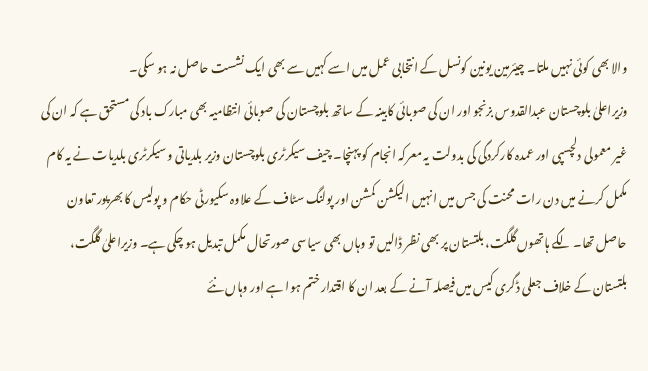والا بھی کوئی نہیں ملتا۔ چیئرمین یونین کونسل کے انتخابی عمل میں اسے کہیں سے بھی ایک نشست حاصل نہ ہو سکی۔
وزیراعلیٰ بلوچستان عبدالقدوس بزنجو اور ان کی صوبائی کابینہ کے ساتھ بلوچستان کی صوبائی انتظامیہ بھی مبارک باد کی مستحق ہے کہ ان کی غیر معمولی دلچسپی اور عمدہ کارکردگی کی بدولت یہ معرکہ انجام کو پہنچا۔ چیف سیکرٹری بلوچستان وزیر بلدیاتی و سیکرٹری بلدیات نے یہ کام مکمل کرنے میں دن رات محنت کی جس میں انہیں الیکشن کمشن اور پولنگ سٹاف کے علاوہ سکیورٹی حکام و پولیس کا بھرپور تعاون حاصل تھا۔ لگے ہاتھوں گلگت، بلتستان پر بھی نظر ڈالیں تو وہاں بھی سیاسی صورتحال مکمل تبدیل ہو چکی ہے۔ وزیراعلیٰ گلگت، بلتستان کے خلاف جعلی ڈگری کیس میں فیصلہ آنے کے بعد ان کا اقتدار ختم ہوا ہے اور وہاں نئے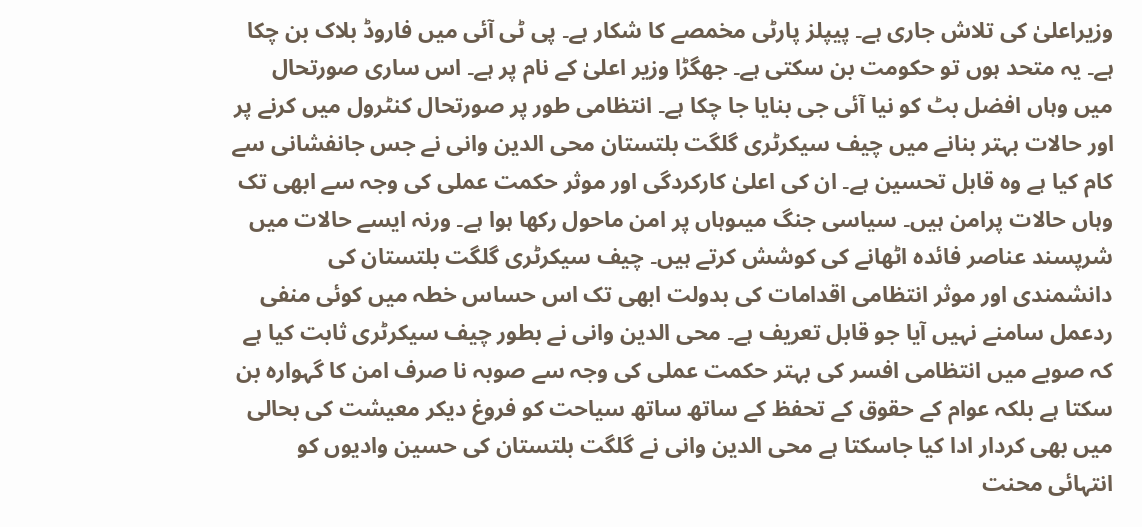وزیراعلیٰ کی تلاش جاری ہے۔ پیپلز پارٹی مخمصے کا شکار ہے۔ پی ٹی آئی میں فاروڈ بلاک بن چکا ہے۔ یہ متحد ہوں تو حکومت بن سکتی ہے۔ جھگڑا وزیر اعلیٰ کے نام پر ہے۔ اس ساری صورتحال میں وہاں افضل بٹ کو نیا آئی جی بنایا جا چکا ہے۔ انتظامی طور پر صورتحال کنٹرول میں کرنے پر اور حالات بہتر بنانے میں چیف سیکرٹری گلگت بلتستان محی الدین وانی نے جس جانفشانی سے کام کیا ہے وہ قابل تحسین ہے۔ ان کی اعلیٰ کارکردگی اور موثر حکمت عملی کی وجہ سے ابھی تک وہاں حالات پرامن ہیں۔ سیاسی جنگ میںوہاں پر امن ماحول رکھا ہوا ہے۔ ورنہ ایسے حالات میں شرپسند عناصر فائدہ اٹھانے کی کوشش کرتے ہیں۔ چیف سیکرٹری گلگت بلتستان کی دانشمندی اور موثر انتظامی اقدامات کی بدولت ابھی تک اس حساس خطہ میں کوئی منفی ردعمل سامنے نہیں آیا جو قابل تعریف ہے۔ محی الدین وانی نے بطور چیف سیکرٹری ثابت کیا ہے کہ صوبے میں انتظامی افسر کی بہتر حکمت عملی کی وجہ سے صوبہ نا صرف امن کا گہوارہ بن سکتا ہے بلکہ عوام کے حقوق کے تحفظ کے ساتھ ساتھ سیاحت کو فروغ دیکر معیشت کی بحالی میں بھی کردار ادا کیا جاسکتا ہے محی الدین وانی نے گلگت بلتستان کی حسین وادیوں کو انتہائی محنت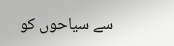سے سیاحوں کو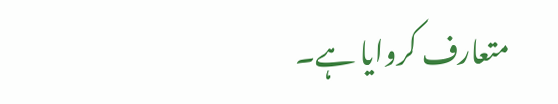متعارف کروایا ہے۔